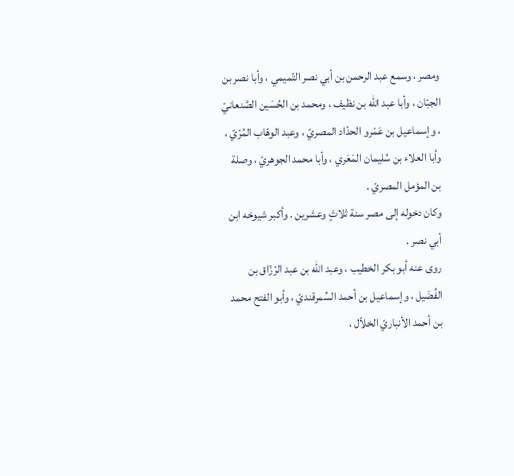ومصر ، وسمع عبد الرحمن بن أبي نصر التّميمي ، وأبا نصر بن الجبّان ، وأبا عبد الله بن نظيف ، ومحمد بن الحُسَين الصَّنعانيّ ، وإسماعيل بن عَمْرو الحدّاد المصريّ ، وعبد الوهّاب المُرّيّ ، وأبا العلاء بن سُليمان المَعَري ، وأبا محمد الجوهريّ ، وصلة بن المؤمل المصريّ .
وكان دخوله إلى مصر سنة ثلاثٍ وعشرين . وأكبر شيوخه ابن أبي نصر .
روى عنه أبو بكر الخطيب ، وعبد الله بن عبد الرّزّاق بن الفُضَيل ، وإسماعيل بن أحمد السِّمرقنديّ ، وأبو الفتح محمد بن أحمد الأنباريّ الخلاّل ،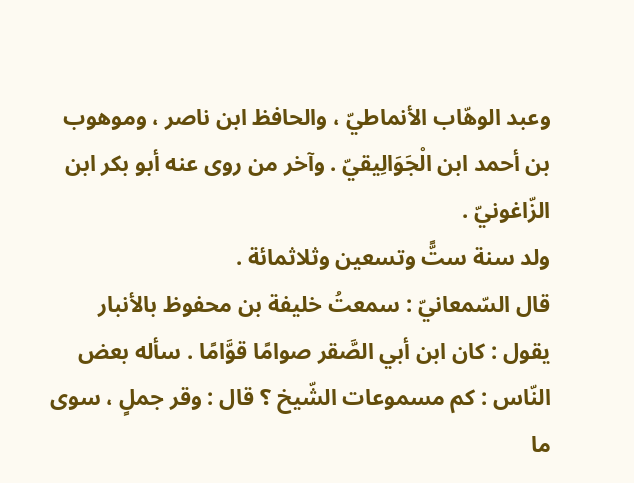وعبد الوهّاب الأنماطيّ ، والحافظ ابن ناصر ، وموهوب بن أحمد ابن الْجَوَالِيقيّ . وآخر من روى عنه أبو بكر ابن الزّاغونيّ .
ولد سنة ستًّ وتسعين وثلاثمائة .
قال السّمعانيّ : سمعتُ خليفة بن محفوظ بالأنبار يقول : كان ابن أبي الصَّقر صوامًا قوَّامًا . سأله بعض النّاس : كم مسموعات الشّيخ ؟ قال : وقر جملٍ ، سوى ما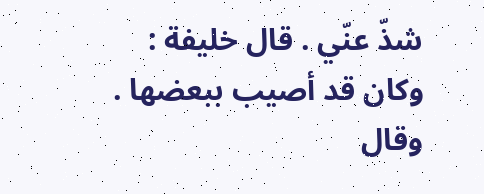شذّ عنّي . قال خليفة : وكان قد أصيب ببعضها .
وقال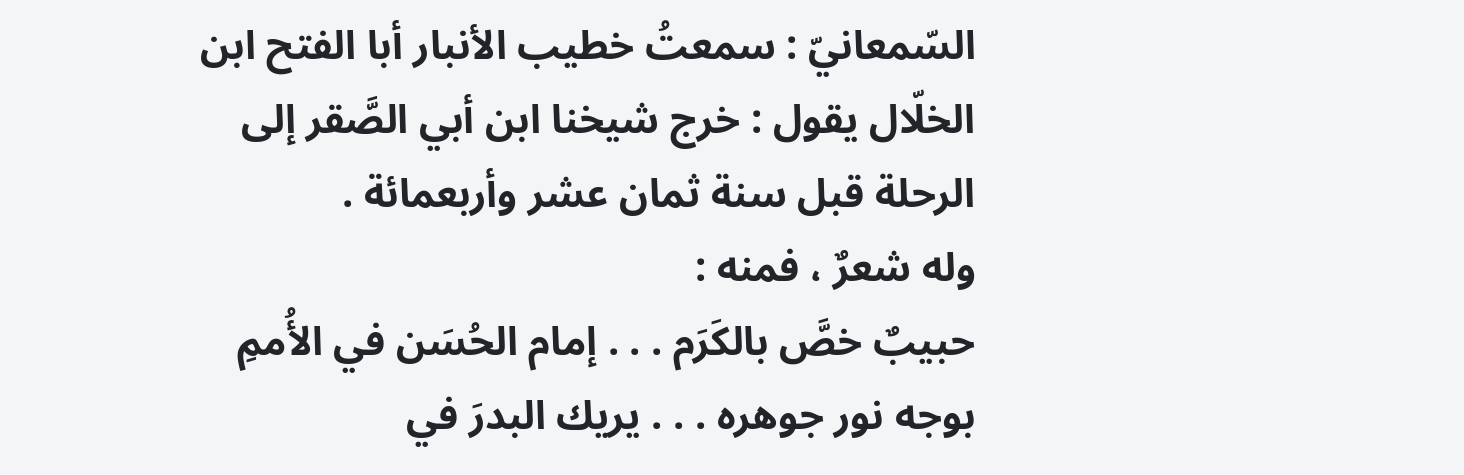السّمعانيّ : سمعتُ خطيب الأنبار أبا الفتح ابن الخلّال يقول : خرج شيخنا ابن أبي الصَّقر إلى الرحلة قبل سنة ثمان عشر وأربعمائة .
وله شعرٌ ، فمنه :
حبيبٌ خصَّ بالكَرَم . . . إمام الحُسَن في الأُممِ
بوجه نور جوهره . . . يريك البدرَ في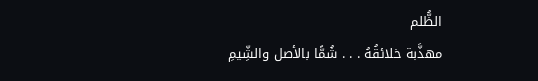الظُّلم
مهذَّبة خلائقُهُ . . . شُمًّا بالأصل والشِّيمِ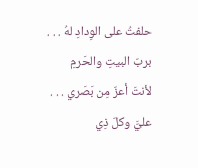حلفتُ على الوِدادِ لهُ . . . بربّ البيتِ والحَرمِ
لأنتَ أعزّ مِن بَصَري . . . عليَّ وكلّ ذِي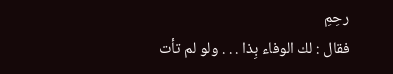رحِمِ
فقال : لك الوفاء بِذا . . . ولو لم تأت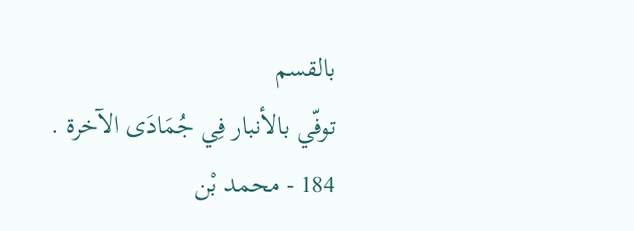بالقسم
توفّي بالأنبار فِي جُمَادَى الآخرة .
184 - محمد بْن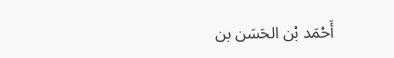أَحْمَد بْن الحَسَن بن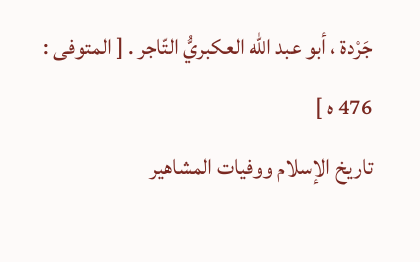جَرْدة ، أبو عبد الله العكبريُّ التّاجر . [ المتوفى : 476 ه ]
تاريخ الإسلام ووفيات المشاهير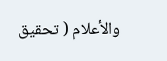والأعلام ( تحقيق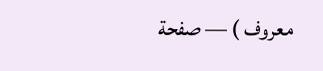معروف ) — صفحة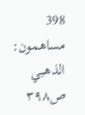398
مساهمون: الذهبي
ص٣٩٨